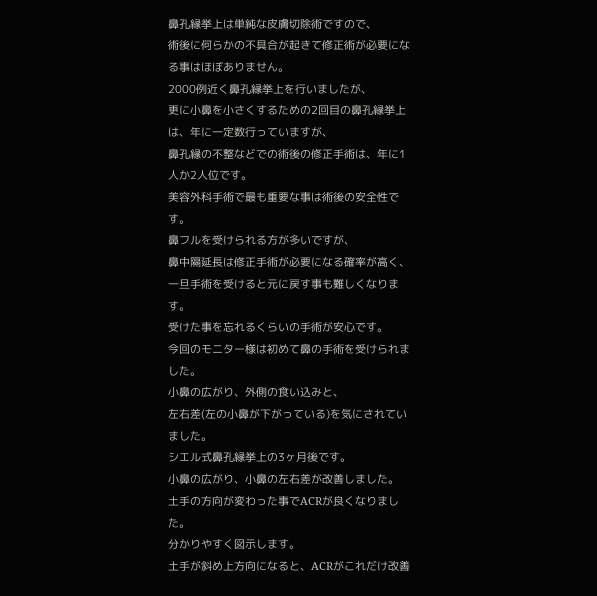鼻孔縁挙上は単純な皮膚切除術ですので、
術後に何らかの不具合が起きて修正術が必要になる事はほぼありません。
2000例近く鼻孔縁挙上を行いましたが、
更に小鼻を小さくするための2回目の鼻孔縁挙上は、年に一定数行っていますが、
鼻孔縁の不整などでの術後の修正手術は、年に1人か2人位です。
美容外科手術で最も重要な事は術後の安全性です。
鼻フルを受けられる方が多いですが、
鼻中隔延長は修正手術が必要になる確率が高く、
一旦手術を受けると元に戻す事も難しくなります。
受けた事を忘れるくらいの手術が安心です。
今回のモニター様は初めて鼻の手術を受けられました。
小鼻の広がり、外側の食い込みと、
左右差(左の小鼻が下がっている)を気にされていました。
シエル式鼻孔縁挙上の3ヶ月後です。
小鼻の広がり、小鼻の左右差が改善しました。
土手の方向が変わった事でACRが良くなりました。
分かりやすく図示します。
土手が斜め上方向になると、ACRがこれだけ改善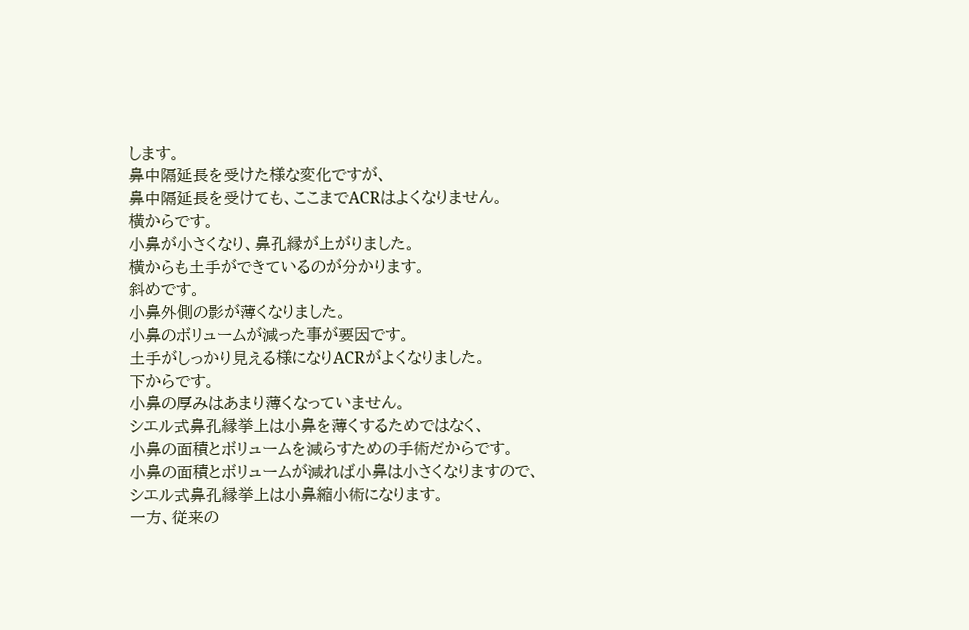します。
鼻中隔延長を受けた様な変化ですが、
鼻中隔延長を受けても、ここまでACRはよくなりません。
横からです。
小鼻が小さくなり、鼻孔縁が上がりました。
横からも土手ができているのが分かります。
斜めです。
小鼻外側の影が薄くなりました。
小鼻のボリュームが減った事が要因です。
土手がしっかり見える様になりACRがよくなりました。
下からです。
小鼻の厚みはあまり薄くなっていません。
シエル式鼻孔縁挙上は小鼻を薄くするためではなく、
小鼻の面積とボリュームを減らすための手術だからです。
小鼻の面積とボリュームが減れば小鼻は小さくなりますので、
シエル式鼻孔縁挙上は小鼻縮小術になります。
一方、従来の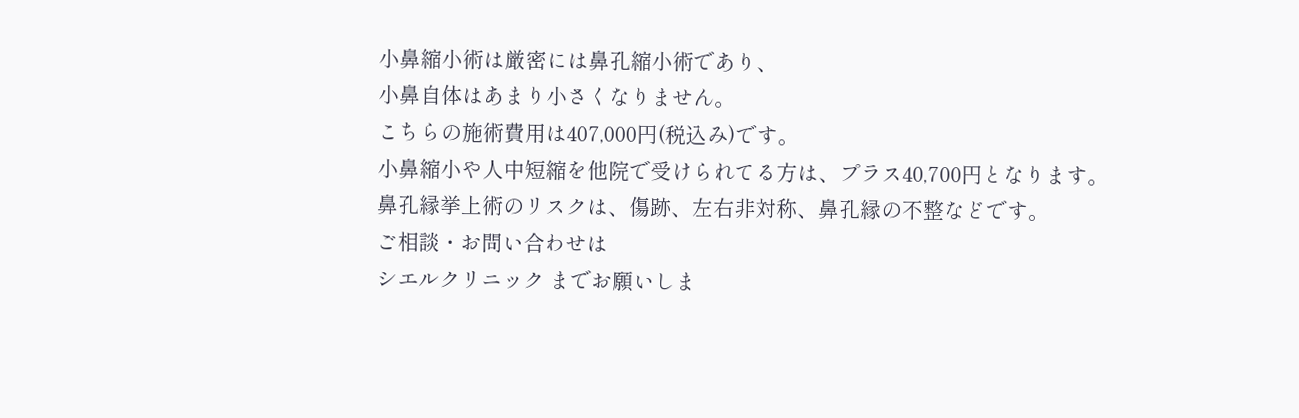小鼻縮小術は厳密には鼻孔縮小術であり、
小鼻自体はあまり小さくなりません。
こちらの施術費用は407,000円(税込み)です。
小鼻縮小や人中短縮を他院で受けられてる方は、プラス40,700円となります。
鼻孔縁挙上術のリスクは、傷跡、左右非対称、鼻孔縁の不整などです。
ご相談・お問い合わせは
シエルクリニック までお願いしま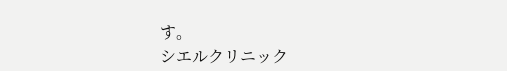す。
シエルクリニック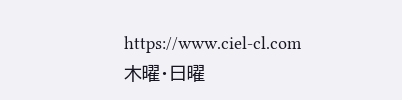https://www.ciel-cl.com
木曜・日曜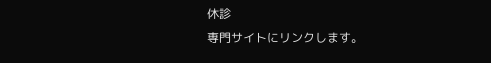休診
専門サイトにリンクします。